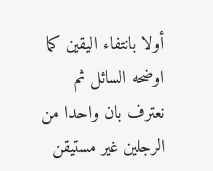أولا بانتفاء اليقين كما اوضحه السائل ثم نعترف بان واحدا من الرجلين غير مستيقن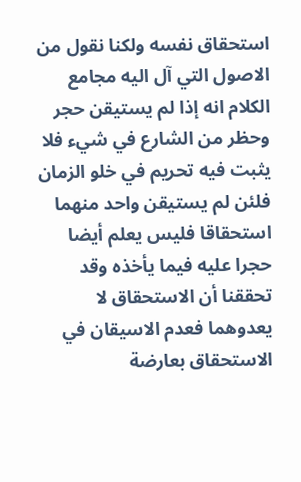استحقاق نفسه ولكنا نقول من الاصول التي آل اليه مجامع الكلام انه إذا لم يستيقن حجر وحظر من الشارع في شيء فلا يثبت فيه تحريم في خلو الزمان فلئن لم يستيقن واحد منهما استحقاقا فليس يعلم أيضا حجرا عليه فيما يأخذه وقد تحققنا أن الاستحقاق لا يعدوهما فعدم الاسيقان في الاستحقاق بعارضة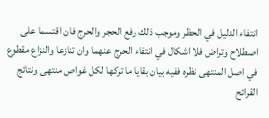انتفاء الدليل في الحظر وموجب ذلك رفع الحجر والحرج فان اقتسما على اصطلاح وتراض فلا اشكال في انتفاء الحرج عنهما وان تنازعا والنزاع مقطوع في اصل المنتهى نظره ففيه بيان بقايا ما تركها لكل غواص منتهى ونتائج القرائح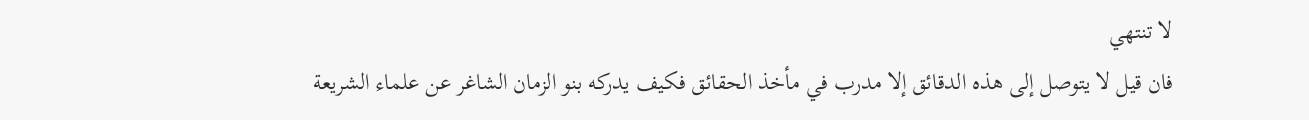لا تنتهي
فان قيل لا يتوصل إلى هذه الدقائق إلا مدرب في مأخذ الحقائق فكيف يدركه بنو الزمان الشاغر عن علماء الشريعة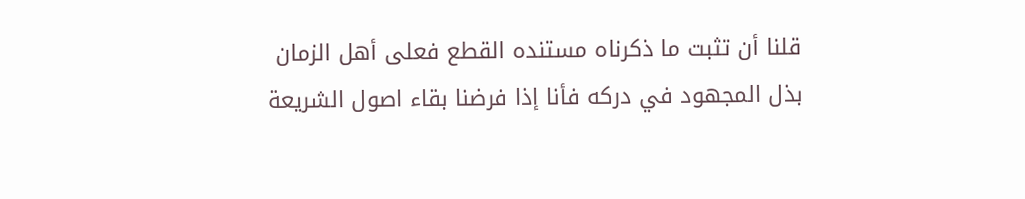قلنا أن تثبت ما ذكرناه مستنده القطع فعلى أهل الزمان بذل المجهود في دركه فأنا إذا فرضنا بقاء اصول الشريعة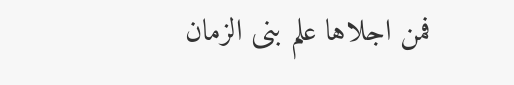فمن اجلاها علم بنى الزمان